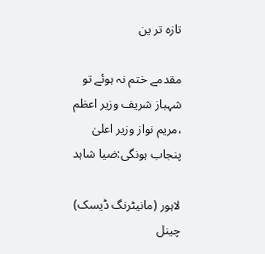تازہ تر ین

مقدمے ختم نہ ہوئے تو شہباز شریف وزیر اعظم ،مریم نواز وزیر اعلیٰ پنجاب ہونگی:ضیا شاہد

لاہور (مانیٹرنگ ڈیسک) چینل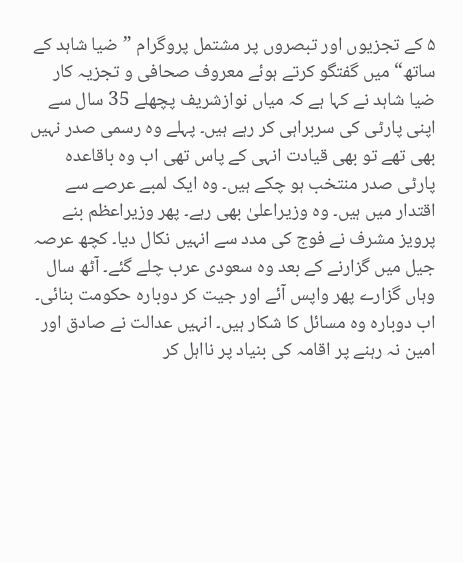۵ کے تجزیوں اور تبصروں پر مشتمل پروگرام ”ضیا شاہد کے ساتھ“ میں گفتگو کرتے ہوئے معروف صحافی و تجزیہ کار ضیا شاہد نے کہا ہے کہ میاں نوازشریف پچھلے 35 سال سے اپنی پارٹی کی سربراہی کر رہے ہیں۔ پہلے وہ رسمی صدر نہیں بھی تھے تو بھی قیادت انہی کے پاس تھی اب وہ باقاعدہ پارٹی صدر منتخب ہو چکے ہیں۔ وہ ایک لمبے عرصے سے اقتدار میں ہیں۔ وہ وزیراعلیٰ بھی رہے۔ پھر وزیراعظم بنے پرویز مشرف نے فوج کی مدد سے انہیں نکال دیا۔ کچھ عرصہ جیل میں گزارنے کے بعد وہ سعودی عرب چلے گئے۔ آٹھ سال وہاں گزارے پھر واپس آئے اور جیت کر دوبارہ حکومت بنائی۔ اب دوبارہ وہ مسائل کا شکار ہیں۔ انہیں عدالت نے صادق اور امین نہ رہنے پر اقامہ کی بنیاد پر نااہل کر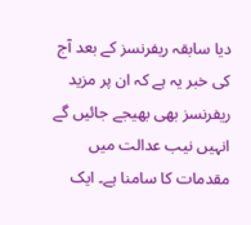دیا سابقہ ریفرنسز کے بعد آج کی خبر یہ ہے کہ ان پر مزید ریفرنسز بھی بھیجے جائیں گے انہیں نیب عدالت میں مقدمات کا سامنا ہے۔ ایک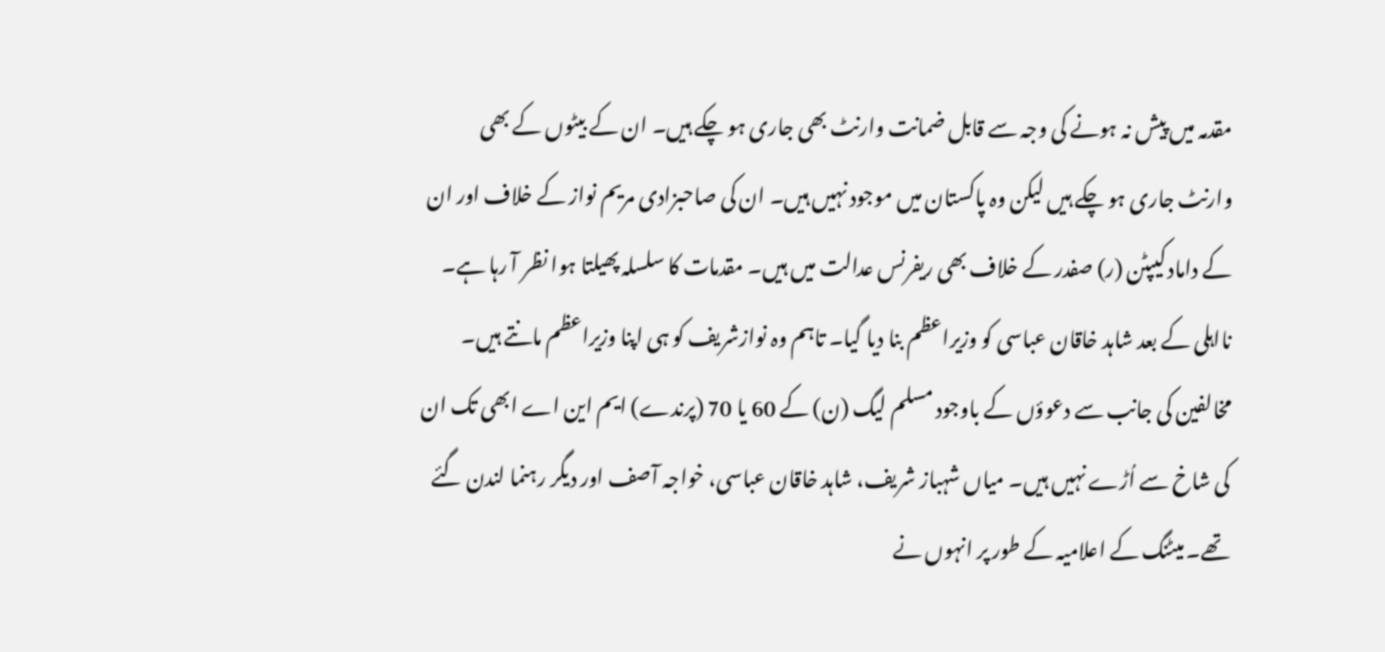مقدمہ میں پیش نہ ہونے کی وجہ سے قابل ضمانت وارنٹ بھی جاری ہو چکے ہیں۔ ان کے بیٹوں کے بھی وارنٹ جاری ہو چکے ہیں لیکن وہ پاکستان میں موجود نہیں ہیں۔ ان کی صاحبزادی مریم نواز کے خلاف اور ان کے داماد کیپٹن (ر) صفدر کے خلاف بھی ریفرنس عدالت میں ہیں۔ مقدمات کا سلسلہ پھیلتا ہوا نظر آ رہا ہے۔ نااہلی کے بعد شاہد خاقان عباسی کو وزیراعظم بنا دیا گیا۔ تاہم وہ نوازشریف کو ہی اپنا وزیراعظم مانتے ہیں۔ مخالفین کی جانب سے دعوؤں کے باوجود مسلم لیگ (ن) کے 60 یا 70 (پرندے) ایم این اے ابھی تک ان کی شاخ سے اُڑے نہیں ہیں۔ میاں شہباز شریف، شاہد خاقان عباسی، خواجہ آصف اور دیگر رہنما لندن گئے تھے۔ میٹنگ کے اعلامیہ کے طور پر انہوں نے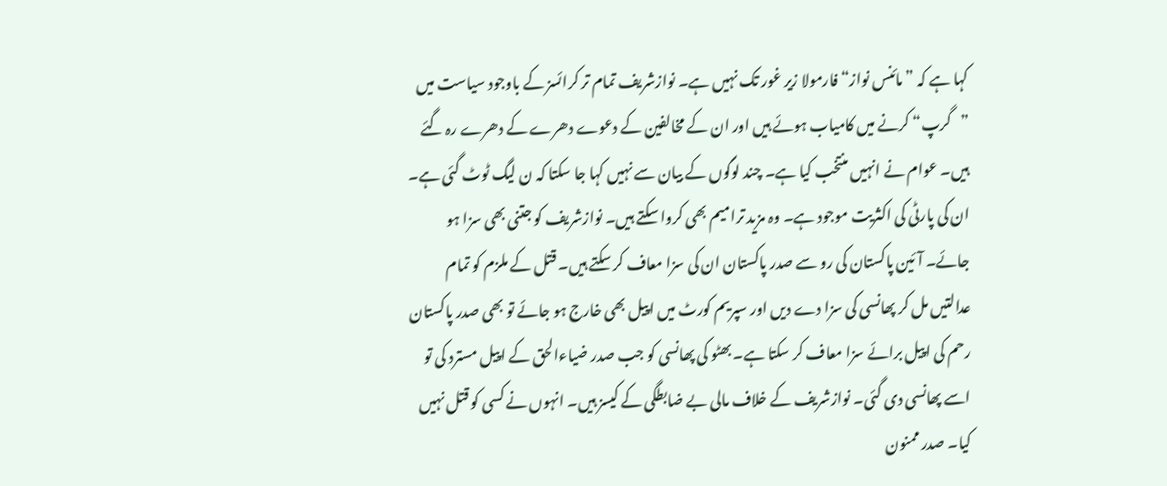کہا ہے کہ ”مائنس نواز“ فارمولا زیر غور تک نہیں ہے۔ نوازشریف تمام تر کرائسز کے باوجود سیاست میں ”گرپ“ کرنے میں کامیاب ہوئے ہیں اور ان کے مخالفین کے دعوے دھرے کے دھرے رہ گئے ہیں۔ عوام نے انہیں منتخب کیا ہے۔ چند لوگوں کے بیان سے نہیں کہا جا سکتا کہ ن لیگ ٹوٹ گئی ہے۔ ان کی پارٹی کی اکثریت موجود ہے۔ وہ مزید ترامیم بھی کروا سکتے ہیں۔ نوازشریف کو جتنی بھی سزا ہو جائے۔ آئین پاکستان کی رو سے صدر پاکستان ان کی سزا معاف کر سکتے ہیں۔ قتل کے ملزم کو تمام عدالتیں مل کر پھانسی کی سزا دے دیں اور سپریم کورٹ میں اپیل بھی خارج ہو جائے تو بھی صدر پاکستان رحم کی اپیل برائے سزا معاف کر سکتا ہے۔ بھٹو کی پھانسی کو جب صدر ضیاءالحق کے اپیل مسترد کی تو اسے پھانسی دی گئی۔ نوازشریف کے خلاف مالی بے ضابطگی کے کیسز ہیں۔ انہوں نے کسی کو قتل نہیں کیا۔ صدر ممنون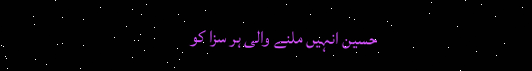حسین انہیں ملنے والی ہر سزا کو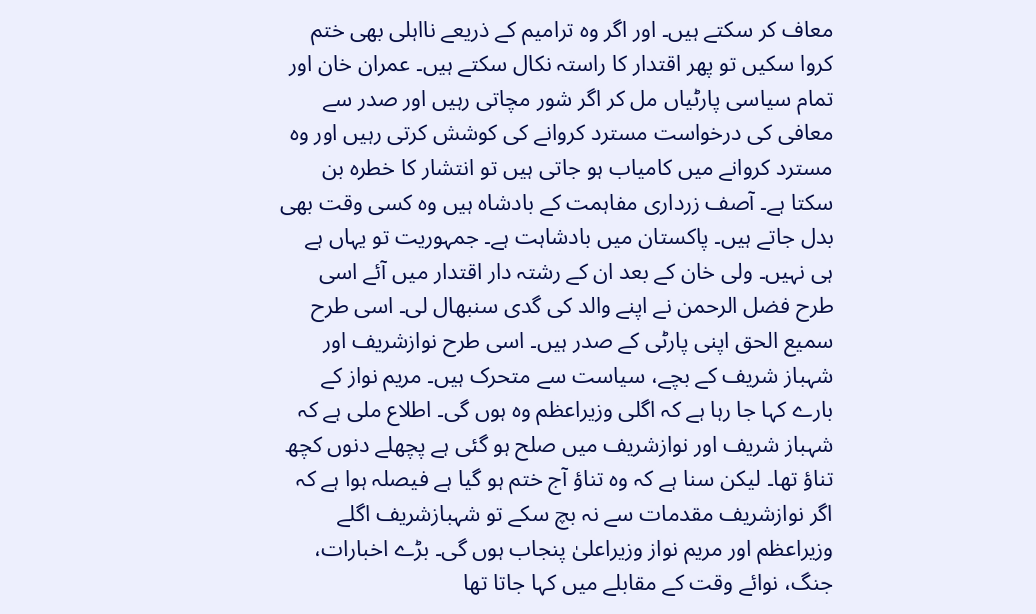معاف کر سکتے ہیں۔ اور اگر وہ ترامیم کے ذریعے نااہلی بھی ختم کروا سکیں تو پھر اقتدار کا راستہ نکال سکتے ہیں۔ عمران خان اور تمام سیاسی پارٹیاں مل کر اگر شور مچاتی رہیں اور صدر سے معافی کی درخواست مسترد کروانے کی کوشش کرتی رہیں اور وہ مسترد کروانے میں کامیاب ہو جاتی ہیں تو انتشار کا خطرہ بن سکتا ہے۔ آصف زرداری مفاہمت کے بادشاہ ہیں وہ کسی وقت بھی بدل جاتے ہیں۔ پاکستان میں بادشاہت ہے۔ جمہوریت تو یہاں ہے ہی نہیں۔ ولی خان کے بعد ان کے رشتہ دار اقتدار میں آئے اسی طرح فضل الرحمن نے اپنے والد کی گدی سنبھال لی۔ اسی طرح سمیع الحق اپنی پارٹی کے صدر ہیں۔ اسی طرح نوازشریف اور شہباز شریف کے بچے، سیاست سے متحرک ہیں۔ مریم نواز کے بارے کہا جا رہا ہے کہ اگلی وزیراعظم وہ ہوں گی۔ اطلاع ملی ہے کہ شہباز شریف اور نوازشریف میں صلح ہو گئی ہے پچھلے دنوں کچھ تناؤ تھا۔ لیکن سنا ہے کہ وہ تناؤ آج ختم ہو گیا ہے فیصلہ ہوا ہے کہ اگر نوازشریف مقدمات سے نہ بچ سکے تو شہبازشریف اگلے وزیراعظم اور مریم نواز وزیراعلیٰ پنجاب ہوں گی۔ بڑے اخبارات، جنگ، نوائے وقت کے مقابلے میں کہا جاتا تھا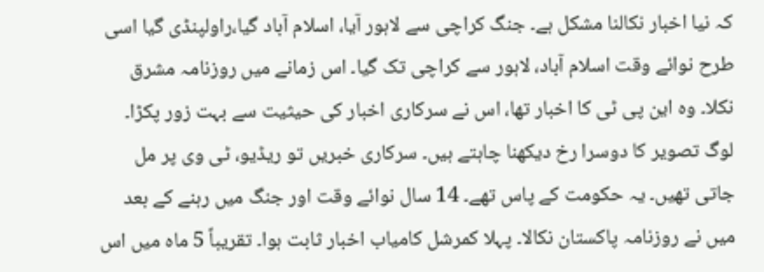کہ نیا اخبار نکالنا مشکل ہے۔ جنگ کراچی سے لاہور آیا، اسلام آباد گیا،راولپنڈی گیا اسی طرح نوائے وقت اسلام آباد، لاہور سے کراچی تک گیا۔ اس زمانے میں روزنامہ مشرق نکلا۔ وہ این پی ٹی کا اخبار تھا، اس نے سرکاری اخبار کی حیثیت سے بہت زور پکڑا۔ لوگ تصویر کا دوسرا رخ دیکھنا چاہتے ہیں۔ سرکاری خبریں تو ریڈیو، ٹی وی پر مل جاتی تھیں۔ یہ حکومت کے پاس تھے۔ 14 سال نوائے وقت اور جنگ میں رہنے کے بعد میں نے روزنامہ پاکستان نکالا۔ پہلا کمرشل کامیاب اخبار ثابت ہوا۔ تقریباً 5 ماہ میں اس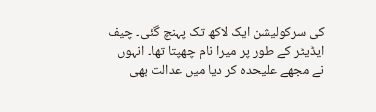کی سرکولیشن ایک لاکھ تک پہنچ گئی۔ چیف ایڈیٹر کے طور پر میرا نام چھپتا تھا۔ انہوں نے مجھے علیحدہ کر دیا میں عدالت بھی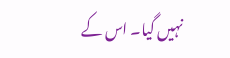نہیں گیا۔ اس کے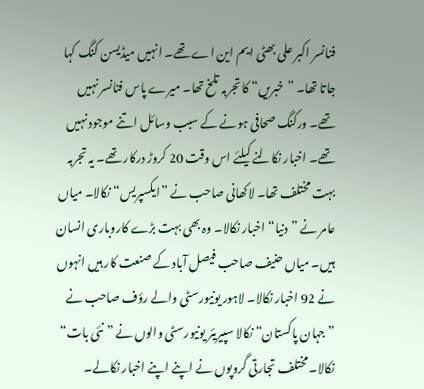فنانسر اکبر علی بھٹی ایم این اے تھے۔ انہیں میڈیسن کنگ کہا جاتا تھا۔ ”خبریں“ کا تجربہ تلخ تھا۔ میرے پاس فنانسر نہیں تھے۔ ورکنگ صحافی ہونے کے سبب وسائل اتنے موجود نہیں تھے۔ اخبار نکالنے کیلئے اس وقت 20 کروڑ درکار تھے۔ یہ تجربہ بہت مختلف تھا۔ لاکھانی صاحب نے ”ایکسپریس“ نکالا۔ میاں عامر نے ”دنیا“ اخبار نکالا۔ وہ بھی بہت بڑے کاروباری انسان ہیں۔ میاں حنیف صاحب فیصل آباد کے صنعت کار ہیں انہوں نے 92 اخبار نکالا۔ لاہور یونیورسٹی والے رؤف صاحب نے ”جہان پاکستان“ نکالا سپیریئر یونیورسٹی والوں نے ”نئی بات“ نکالا۔ مختلف تجارتی گروپوں نے اپنے اپنے اخبار نکالے۔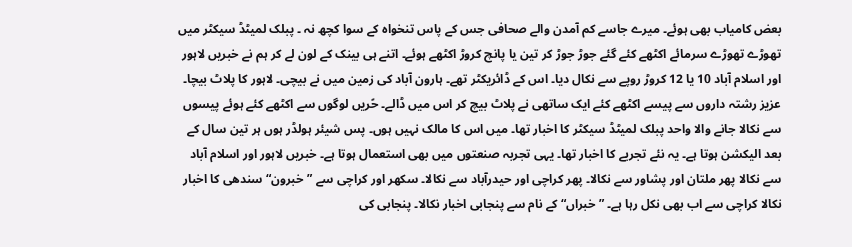بعض کامیاب بھی ہوئے۔ میرے جاسے کم آمدن والے صحافی جس کے پاس تنخواہ کے سوا کچھ نہ ۔ پبلک لمیٹڈ سیکٹر میں تھوڑے تھوڑے سرمائے اکٹھے کئے گئے جوڑ جوڑ کر تین یا پانچ کروڑ اکٹھے ہوئے۔ اتنے ہی بینک کے لون لے کر ہم نے خبریں لاہور اور اسلام آباد 10 یا 12 کروڑ روپے سے نکال دیا۔ اس کے ڈائریکٹر تھے۔ ہارون آباد کی زمین میں نے بیچی۔ لاہور کا پلاٹ بیچا۔ عزیز رشتہ داروں سے پیسے اکٹھے کئے ایک ساتھی نے پلاٹ بیچ کر اس میں ڈالے۔ حًریں لوگوں سے اکٹھے کئے ہوئے پیسوں سے نکالا جانے والا واحد پبلک لمیٹڈ سیکٹر کا اخبار تھا۔ میں اس کا مالک نہیں ہوں۔ پس شیئر ہولڈر ہوں ہر تین سال کے بعد الیکشن ہوتا ہے۔ یہ نئے تجربے کا اخبار تھا۔ یہی تجربہ صنعتوں میں بھی استعمال ہوتا ہے۔ خبریں لاہور اور اسلام آباد سے نکالا پھر ملتان اور پشاور سے نکالا۔ پھر کراچی اور حیدرآباد سے نکالا۔ سکھر اور کراچی سے ”خبرون“ سندھی کا اخبار نکالا کراچی سے اب بھی نکل رہا ہے۔ ”خبراں“ کے نام سے پنجابی اخبار نکالا۔ پنجابی کی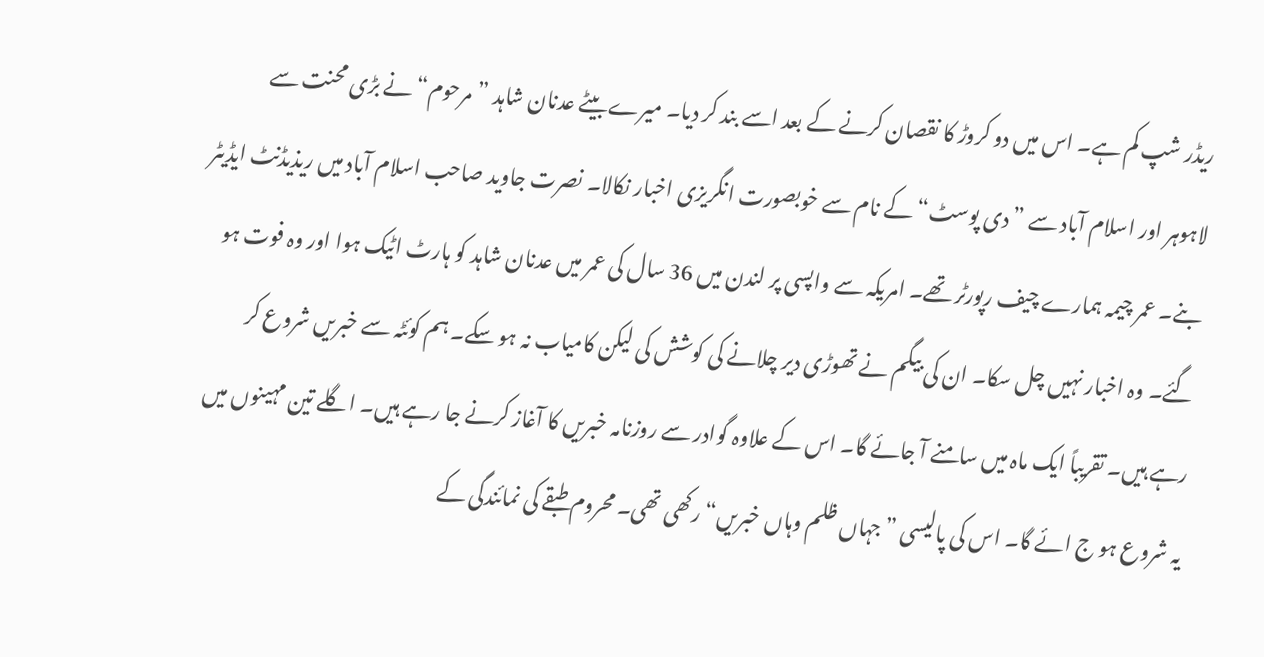ریڈر شپ کم ہے۔ اس میں دو کروڑ کا نقصان کرنے کے بعد اسے بند کر دیا۔ میرے بیٹے عدنان شاہد ”مرحوم“ نے بڑی محنت سے لاہوہر اور اسلام آباد سے ”دی پوسٹ“ کے نام سے خوبصورت انگریزی اخبار نکالا۔ نصرت جاوید صاحب اسلام آباد میں ریذیڈنٹ ایڈیٹر بنے۔ عمر چیمہ ہمارے چیف رپورٹر تھے۔ امریکہ سے واپسی پر لندن میں 36 سال کی عمر میں عدنان شاہد کو ہارٹ اٹیک ہوا اور وہ فوت ہو گئے۔ وہ اخبار نہیں چل سکا۔ ان کی بیگم نے تھوڑی دیر چلانے کی کوشش کی لیکن کامیاب نہ ہو سکے۔ ہم کوئٹہ سے خبریں شروع کر رہے ہیں۔ تقریباً ایک ماہ میں سامنے آ جائے گا۔ اس کے علاوہ گوادر سے روزنامہ خبریں کا آغاز کرنے جا رہے ہیں۔ اگلے تین مہینوں میں یہ شروع ہو ج ائے گا۔ اس کی پالیسی ”جہاں ظلم وہاں خبریں“ رکھی تھی۔ محروم طبقے کی نمائندگی کے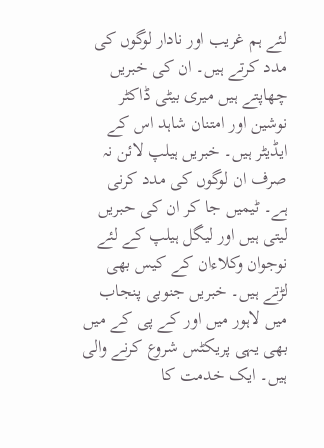لئے ہم غریب اور نادار لوگوں کی مدد کرتے ہیں۔ ان کی خبریں چھاپتے ہیں میری بیٹی ڈاکٹر نوشین اور امتنان شاہد اس کے ایڈیٹر ہیں۔ خبریں ہیلپ لائن نہ صرف ان لوگوں کی مدد کرنی ہے۔ ٹیمیں جا کر ان کی حبریں لیتی ہیں اور لیگل ہیلپ کے لئے نوجوان وکلاءان کے کیس بھی لڑتے ہیں۔ خبریں جنوبی پنجاب میں لاہور میں اور کے پی کے میں بھی یہی پریکٹس شروع کرنے والی ہیں۔ ایک خدمت کا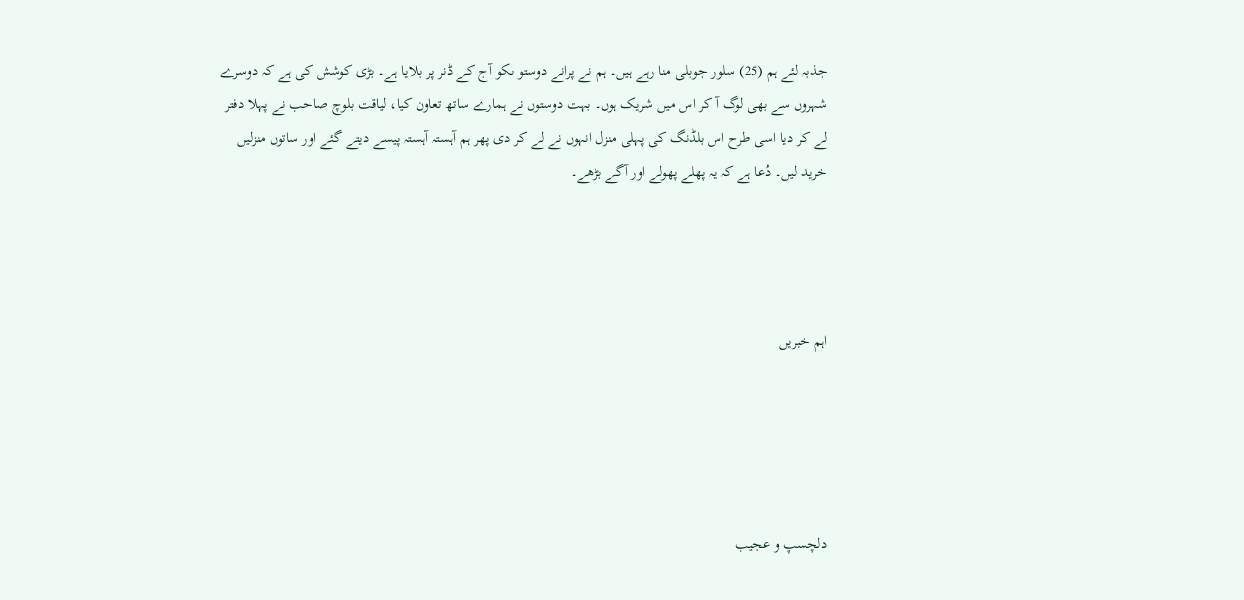جذبہ لئے ہم (25) سلور جوبلی منا رہے ہیں۔ ہم نے پرانے دوستو ںکو آج کے ڈنر پر بلایا ہے۔ بڑی کوشش کی ہے کہ دوسرے شہروں سے بھی لوگ آ کر اس میں شریک ہوں۔ بہت دوستوں نے ہمارے ساتھ تعاون کیا، لیاقت بلوچ صاحب نے پہلا دفتر لے کر دیا اسی طرح اس بلڈنگ کی پہلی منزل انہوں نے لے کر دی پھر ہم آہستہ آہستہ پیسے دیتے گئے اور ساتوں منزلیں خرید لیں۔ دُعا ہے کہ یہ پھلے پھولے اور آگے بڑھے۔




اہم خبریں





دلچسپ و عجیب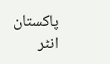پاکستان       انٹر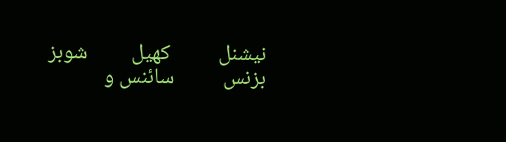نیشنل          کھیل         شوبز          بزنس          سائنس و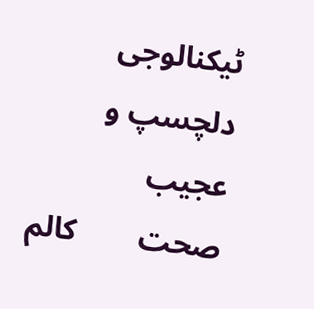ٹیکنالوجی         دلچسپ و عجیب         صحت        کالم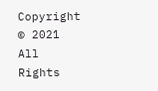Copyright © 2021 All Rights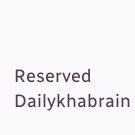Reserved Dailykhabrain